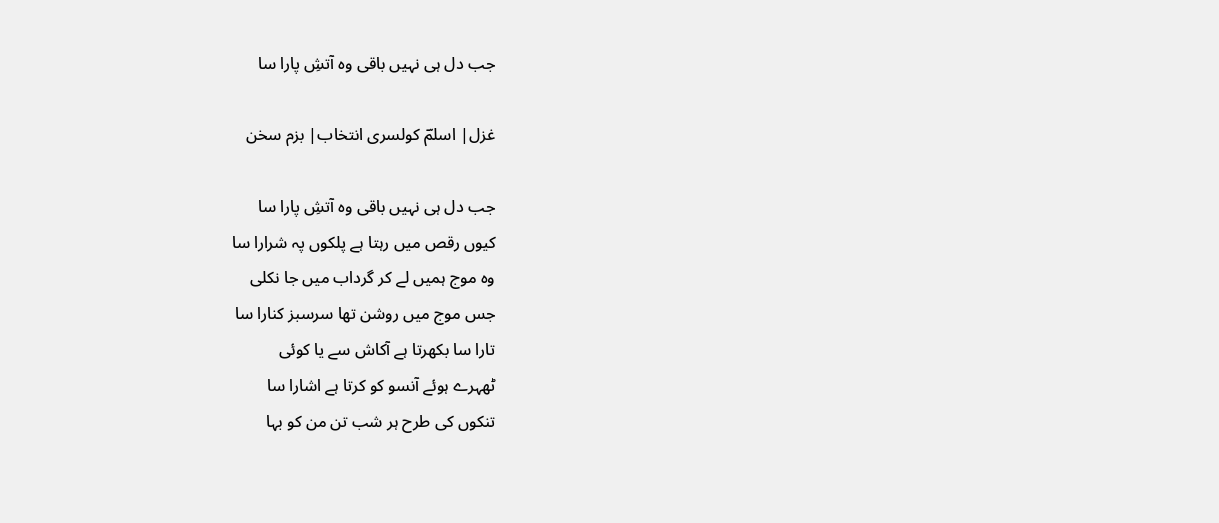جب دل ہی نہیں باقی وہ آتشِ پارا سا

غزل| اسلمؔ کولسری انتخاب| بزم سخن

جب دل ہی نہیں باقی وہ آتشِ پارا سا
کیوں رقص میں رہتا ہے پلکوں پہ شرارا سا
وہ موج ہمیں لے کر گرداب میں جا نکلی
جس موج میں روشن تھا سرسبز کنارا سا
تارا سا بکھرتا ہے آکاش سے یا کوئی
ٹھہرے ہوئے آنسو کو کرتا ہے اشارا سا
تنکوں کی طرح ہر شب تن من کو بہا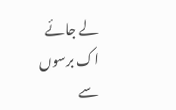لے جائے
اک برسوں سے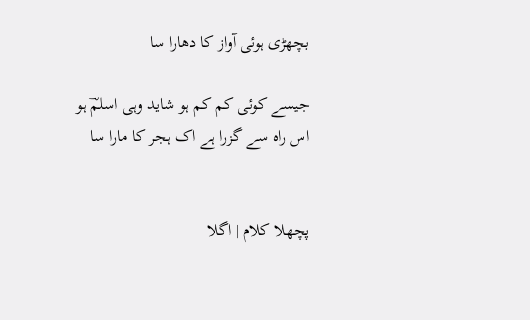بچھڑی ہوئی آواز کا دھارا سا

جیسے کوئی کم کم ہو شاید وہی اسلمؔ ہو
اس راہ سے گزرا ہے اک ہجر کا مارا سا


پچھلا کلام | اگلا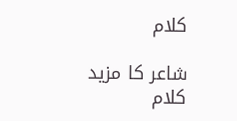کلام

شاعر کا مزید کلام